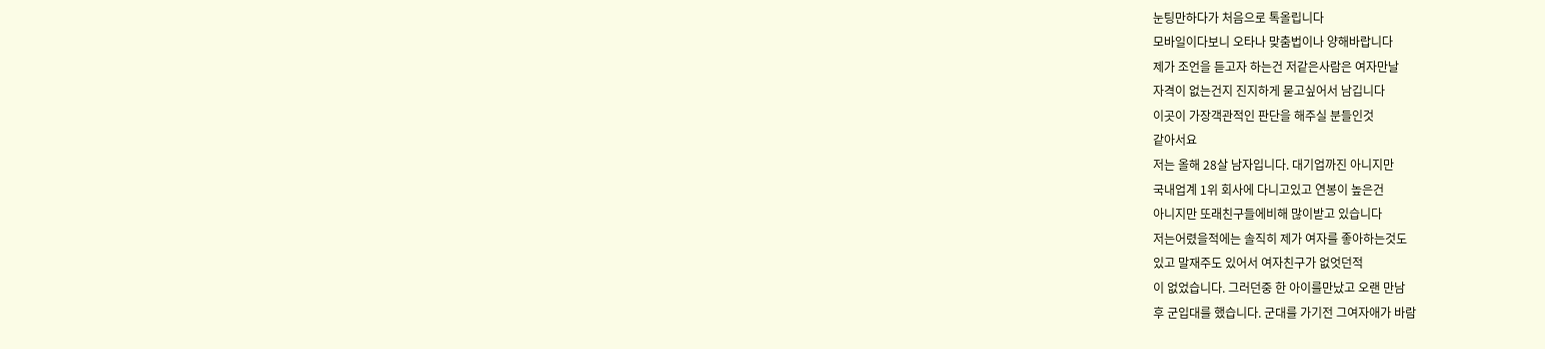눈팅만하다가 처음으로 톡올립니다
모바일이다보니 오타나 맞춤법이나 양해바랍니다
제가 조언을 듣고자 하는건 저같은사람은 여자만날
자격이 없는건지 진지하게 묻고싶어서 남깁니다
이곳이 가장객관적인 판단을 해주실 분들인것
같아서요
저는 올해 28살 남자입니다. 대기업까진 아니지만
국내업계 1위 회사에 다니고있고 연봉이 높은건
아니지만 또래친구들에비해 많이받고 있습니다
저는어렸을적에는 솔직히 제가 여자를 좋아하는것도
있고 말재주도 있어서 여자친구가 없엇던적
이 없었습니다. 그러던중 한 아이를만났고 오랜 만남
후 군입대를 했습니다. 군대를 가기전 그여자애가 바람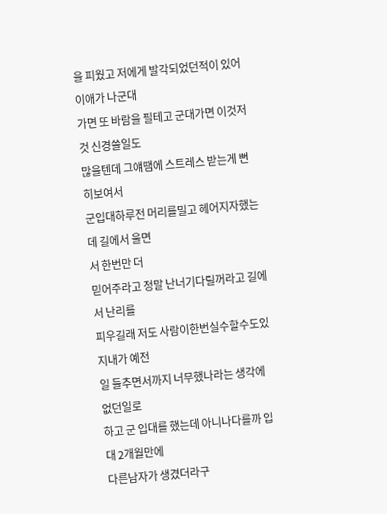을 피웠고 저에게 발각되었던적이 있어 이애가 나군대
가면 또 바람을 필테고 군대가면 이것저것 신경쓸일도
많을텐데 그얘땜에 스트레스 받는게 뻔히보여서
군입대하루전 머리를밀고 헤어지자했는데 길에서 울면
서 한번만 더
믿어주라고 정말 난너기다릴꺼라고 길에서 난리를
피우길래 저도 사람이한번실수할수도있지내가 예전
일 들추면서까지 너무했나라는 생각에 없던일로
하고 군 입대를 했는데 아니나다를까 입대 2개월만에
다른남자가 생겼더라구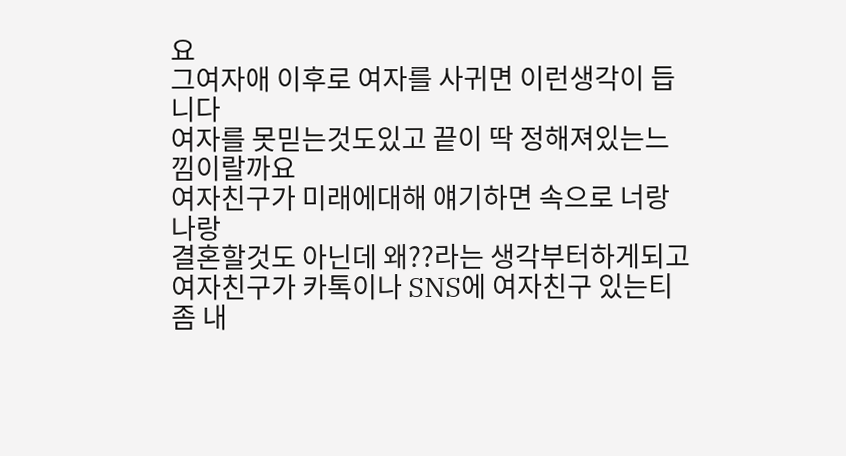요
그여자애 이후로 여자를 사귀면 이런생각이 듭니다
여자를 못믿는것도있고 끝이 딱 정해져있는느낌이랄까요
여자친구가 미래에대해 얘기하면 속으로 너랑나랑
결혼할것도 아닌데 왜??라는 생각부터하게되고
여자친구가 카톡이나 SNS에 여자친구 있는티좀 내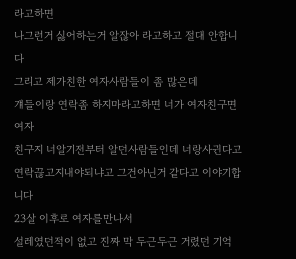라고하면
나그런거 싫어하는거 알잖아 라고하고 절대 안합니다
그리고 제가친한 여자사람들이 좀 많은데
걔들이랑 연락좀 하지마라고하면 너가 여자친구면여자
친구지 너알기전부터 알던사람들인데 너랑사귄다고
연락끊고지내야되냐고 그건아닌거 같다고 이야기합니다
23살 이후로 여자를만나서
설레였던적이 없고 진짜 막 두근두근 거렸던 기억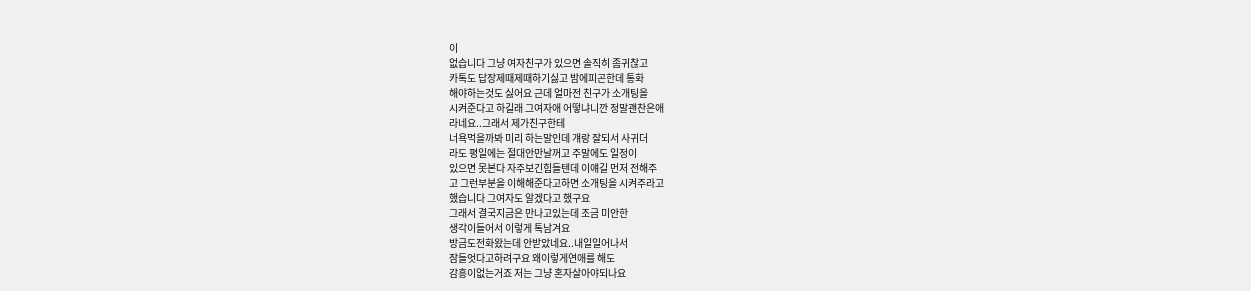이
없습니다 그냥 여자친구가 있으면 솔직히 좀귀찮고
카톡도 답장제때제때하기싫고 밤에피곤한데 통화
해야하는것도 싫어요 근데 얼마전 친구가 소개팅을
시켜준다고 하길래 그여자애 어떻냐니깐 정말괜찬은애
라네요..그래서 제가친구한테
너욕먹을까봐 미리 하는말인데 걔랑 잘되서 사귀더
라도 평일에는 절대안만날꺼고 주말에도 일정이
있으면 못본다 자주보긴힘들텐데 이얘길 먼저 전해주
고 그런부분을 이해해준다고하면 소개팅을 시켜주라고
했습니다 그여자도 알겠다고 했구요
그래서 결국지금은 만나고있는데 조금 미안한
생각이들어서 이렇게 톡남겨요
방금도전화왔는데 안받았네요..내일일어나서
잠들엇다고하려구요 왜이렇게연애를 해도
감흥이없는거죠 저는 그냥 혼자살아야되나요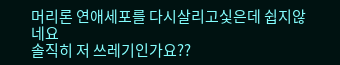머리론 연애세포를 다시살리고싳은데 쉽지않네요
솔직히 저 쓰레기인가요??